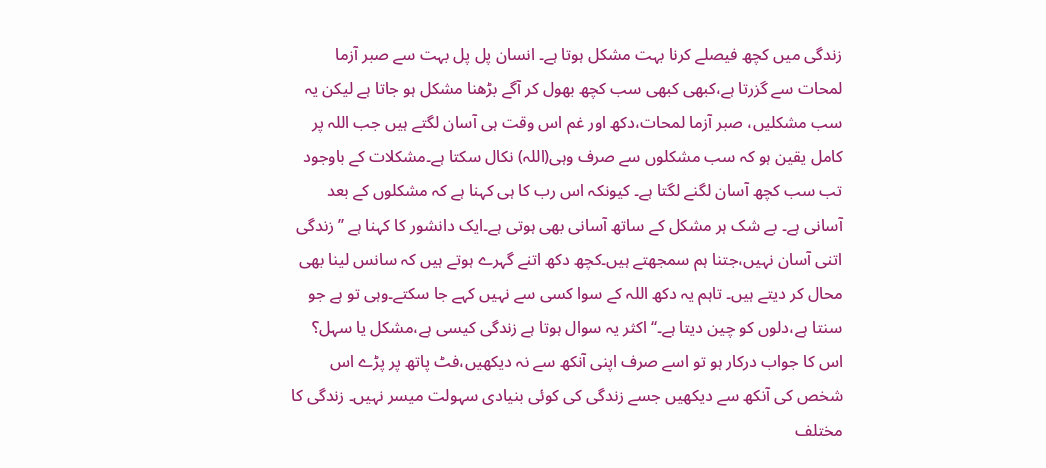زندگی میں کچھ فیصلے کرنا بہت مشکل ہوتا ہے۔ انسان پل پل بہت سے صبر آزما لمحات سے گزرتا ہے،کبھی کبھی سب کچھ بھول کر آگے بڑھنا مشکل ہو جاتا ہے لیکن یہ سب مشکلیں، صبر آزما لمحات،دکھ اور غم اس وقت ہی آسان لگتے ہیں جب اللہ پر کامل یقین ہو کہ سب مشکلوں سے صرف وہی(اللہ) نکال سکتا ہے۔مشکلات کے باوجود تب سب کچھ آسان لگنے لگتا ہے۔ کیونکہ اس رب کا ہی کہنا ہے کہ مشکلوں کے بعد آسانی ہے۔ بے شک ہر مشکل کے ساتھ آسانی بھی ہوتی ہے۔ایک دانشور کا کہنا ہے ’’زندگی اتنی آسان نہیں،جتنا ہم سمجھتے ہیں۔کچھ دکھ اتنے گہرے ہوتے ہیں کہ سانس لینا بھی محال کر دیتے ہیں۔ تاہم یہ دکھ اللہ کے سوا کسی سے نہیں کہے جا سکتے۔وہی تو ہے جو سنتا ہے،دلوں کو چین دیتا ہے۔‘‘ اکثر یہ سوال ہوتا ہے زندگی کیسی ہے،مشکل یا سہل؟ اس کا جواب درکار ہو تو اسے صرف اپنی آنکھ سے نہ دیکھیں،فٹ پاتھ پر پڑے اس شخص کی آنکھ سے دیکھیں جسے زندگی کی کوئی بنیادی سہولت میسر نہیں۔ زندگی کا مختلف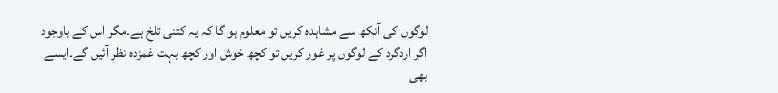لوگوں کی آنکھ سے مشاہدہ کریں تو معلوم ہو گا کہ یہ کتنی تلخ ہے۔مگر اس کے باوجود اگر اردگرد کے لوگوں پر غور کریں تو کچھ خوش اور کچھ بہت غمزدہ نظر آئیں گے۔ایسے بھی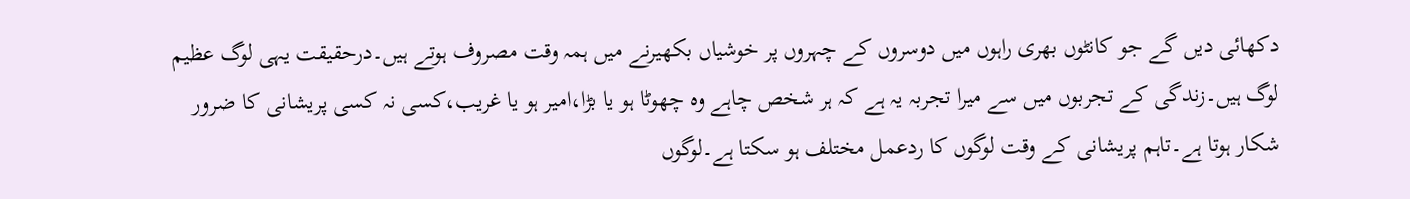دکھائی دیں گے جو کانٹوں بھری راہوں میں دوسروں کے چہروں پر خوشیاں بکھیرنے میں ہمہ وقت مصروف ہوتے ہیں۔درحقیقت یہی لوگ عظیم لوگ ہیں۔زندگی کے تجربوں میں سے میرا تجربہ یہ ہے کہ ہر شخص چاہے وہ چھوٹا ہو یا بڑا،امیر ہو یا غریب،کسی نہ کسی پریشانی کا ضرور شکار ہوتا ہے۔تاہم پریشانی کے وقت لوگوں کا ردعمل مختلف ہو سکتا ہے۔لوگوں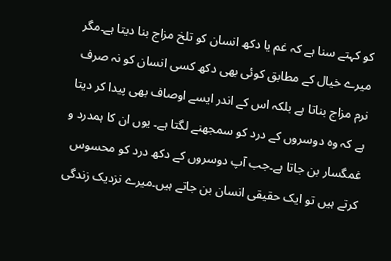کو کہتے سنا ہے کہ غم یا دکھ انسان کو تلخ مزاج بنا دیتا ہے۔مگر میرے خیال کے مطابق کوئی بھی دکھ کسی انسان کو نہ صرف نرم مزاج بناتا ہے بلکہ اس کے اندر ایسے اوصاف بھی پیدا کر دیتا ہے کہ وہ دوسروں کے درد کو سمجھنے لگتا ہے۔ یوں ان کا ہمدرد و غمگسار بن جاتا ہے۔جب آپ دوسروں کے دکھ درد کو محسوس کرتے ہیں تو ایک حقیقی انسان بن جاتے ہیں۔میرے نزدیک زندگی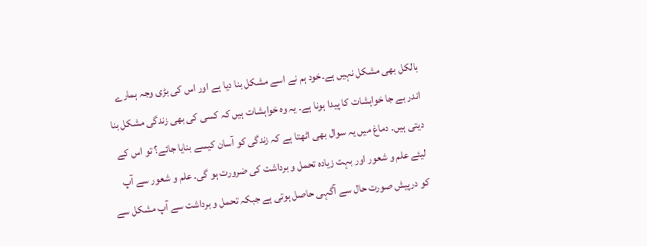بالکل بھی مشکل نہیں ہے۔خود ہم نے اسے مشکل بنا دیا ہے اور اس کی بڑی وجہ ہمارے اندر بے جا خواہشات کا پیدا ہونا ہے۔ یہ وہ خواہشات ہیں کہ کسی کی بھی زندگی مشکل بنا دیتی ہیں۔ دماغ میں یہ سوال بھی اٹھتا ہے کہ زندگی کو آسان کیسے بنایا جائے؟ تو اس کے لیئے علم و شعور اور بہت زیادہ تحمل و برداشت کی ضرورت ہو گی۔ علم و شعور سے آپ کو درپیش صورت حال سے آگہی حاصل ہوتی ہے جبکہ تحمل و برداشت سے آپ مشکل سے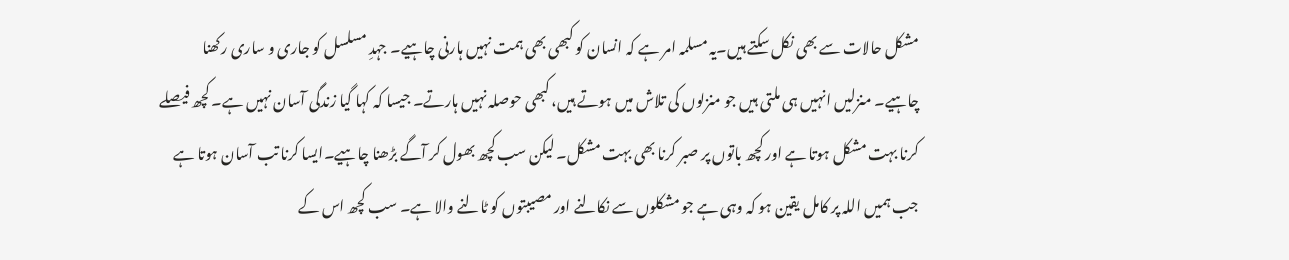مشکل حالات سے بھی نکل سکتے ہیں۔یہ مسلمہ امر ہے کہ انسان کو کبھی بھی ہمت نہیں ہارنی چاہیے۔ جہدِ مسلسل کو جاری و ساری رکھنا چاہیے۔ منزلیں انہیں ہی ملتی ہیں جو منزلوں کی تلاش میں ہوتے ہیں، کبھی حوصلہ نہیں ہارتے۔ جیسا کہ کہا گیا زندگی آسان نہیں ہے۔ کچھ فیصلے کرنا بہت مشکل ہوتا ہے اور کچھ باتوں پر صبر کرنا بھی بہت مشکل۔ لیکن سب کچھ بھول کر آگے بڑھنا چاہیے۔ایسا کرنا تب آسان ہوتا ہے جب ہمیں اللہ پر کامل یقین ہو کہ وہی ہے جو مشکلوں سے نکالنے اور مصیبتوں کو ٹالنے والا ہے۔ سب کچھ اس کے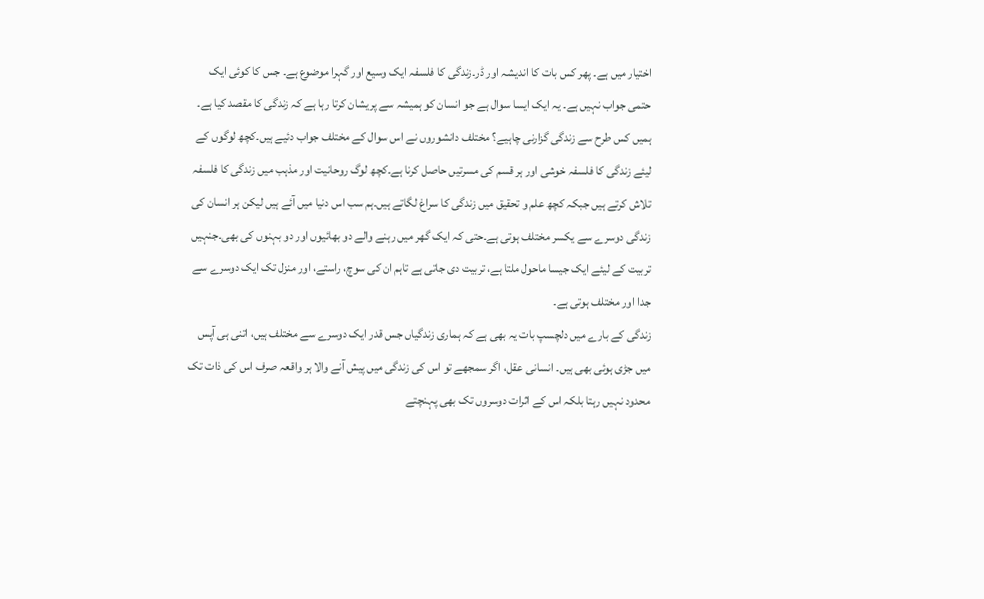اختیار میں ہے۔ پھر کس بات کا اندیشہ اور ڈر۔زندگی کا فلسفہ ایک وسیع اور گہرا موضوع ہے۔ جس کا کوئی ایک حتمی جواب نہیں ہے۔ یہ ایک ایسا سوال ہے جو انسان کو ہمیشہ سے پریشان کرتا رہا ہے کہ زندگی کا مقصد کیا ہے۔ ہمیں کس طرح سے زندگی گزارنی چاہیے؟ مختلف دانشوروں نے اس سوال کے مختلف جواب دئیے ہیں۔کچھ لوگوں کے لیئے زندگی کا فلسفہ خوشی اور ہر قسم کی مسرتیں حاصل کرنا ہے۔کچھ لوگ روحانیت اور مذہب میں زندگی کا فلسفہ تلاش کرتے ہیں جبکہ کچھ علم و تحقیق میں زندگی کا سراغ لگاتے ہیں۔ہم سب اس دنیا میں آئے ہیں لیکن ہر انسان کی زندگی دوسرے سے یکسر مختلف ہوتی ہے۔حتی کہ ایک گھر میں رہنے والے دو بھائیوں اور دو بہنوں کی بھی۔جنہیں تربیت کے لیئے ایک جیسا ماحول ملتا ہے، تربیت دی جاتی ہے تاہم ان کی سوچ، راستے، اور منزل تک ایک دوسرے سے جدا اور مختلف ہوتی ہے۔
زندگی کے بارے میں دلچسپ بات یہ بھی ہے کہ ہماری زندگیاں جس قدر ایک دوسرے سے مختلف ہیں، اتنی ہی آپس میں جڑی ہوئی بھی ہیں۔ انسانی عقل، اگر سمجھے تو اس کی زندگی میں پیش آنے والا ہر واقعہ صرف اس کی ذات تک محدود نہیں رہتا بلکہ اس کے اثرات دوسروں تک بھی پہنچتے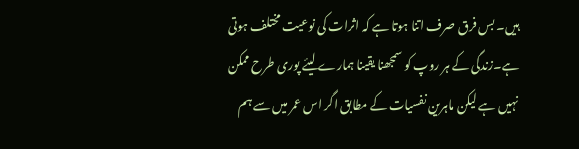ہیں۔ بس فرق صرف اتنا ہوتا ہے کہ اثرات کی نوعیت مختلف ہوتی ہے۔زندگی کے ہر روپ کو سمجھنا یقینا ہمارے لیئے پوری طرح ممکن نہیں ہے لیکن ماہرین نفسیات کے مطابق اگر اس عمر میں سے ہم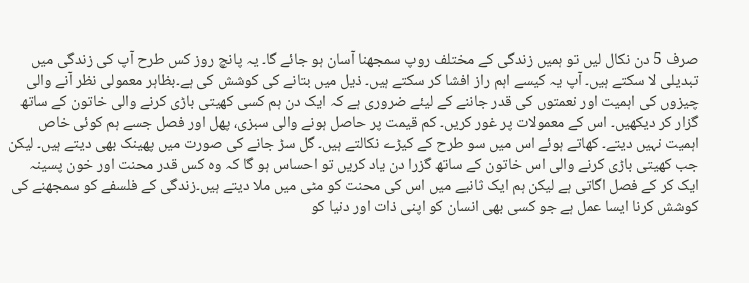صرف 5 دن نکال لیں تو ہمیں زندگی کے مختلف روپ سمجھنا آسان ہو جائے گا۔ یہ پانچ روز کس طرح آپ کی زندگی میں تبدیلی لا سکتے ہیں۔ آپ یہ کیسے اہم راز افشا کر سکتے ہیں۔ ذیل میں بتانے کی کوشش کی ہے۔بظاہر معمولی نظر آنے والی چیزوں کی اہمیت اور نعمتوں کی قدر جاننے کے لیئے ضروری ہے کہ ایک دن ہم کسی کھیتی باڑی کرنے والی خاتون کے ساتھ گزار کر دیکھیں۔ اس کے معمولات پر غور کریں۔ کم قیمت پر حاصل ہونے والی سبزی، پھل اور فصل جسے ہم کوئی خاص اہمیت نہیں دیتے۔ کھاتے ہوئے اس میں سو طرح کے کیڑے نکالتے ہیں۔ گل سڑ جانے کی صورت میں پھینک بھی دیتے ہیں۔ لیکن جب کھیتی باڑی کرنے والی اس خاتون کے ساتھ گزرا دن یاد کریں تو احساس ہو گا کہ وہ کس قدر محنت اور خون پسینہ ایک کر کے فصل اگاتی ہے لیکن ہم ایک ثانیے میں اس کی محنت کو مٹی میں ملا دیتے ہیں۔زندگی کے فلسفے کو سمجھنے کی کوشش کرنا ایسا عمل ہے جو کسی بھی انسان کو اپنی ذات اور دنیا کو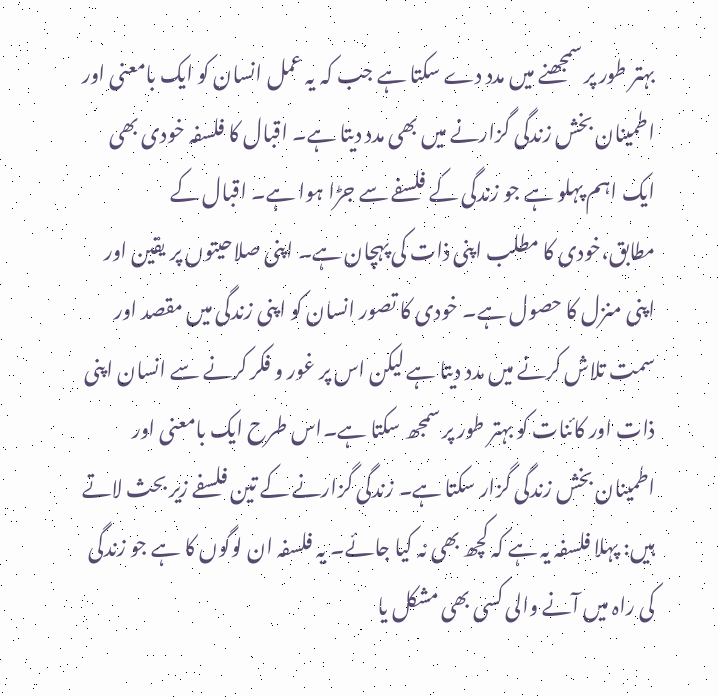بہتر طور پر سمجھنے میں مدد دے سکتا ہے جب کہ یہ عمل انسان کو ایک بامعنی اور اطمینان بخش زندگی گزارنے میں بھی مدد دیتا ہے۔ اقبال کا فلسفہ خودی بھی ایک اہم پہلو ہے جو زندگی کے فلسفے سے جڑا ہوا ہے۔ اقبال کے مطابق،خودی کا مطلب اپنی ذات کی پہچان ہے۔ اپنی صلاحیتوں پر یقین اور اپنی منزل کا حصول ہے۔ خودی کا تصور انسان کو اپنی زندگی میں مقصد اور سمت تلاش کرنے میں مدد دیتا ہے لیکن اس پر غور و فکر کرنے سے انسان اپنی ذات اور کائنات کو بہتر طور پر سمجھ سکتا ہے۔اس طرح ایک بامعنی اور اطمینان بخش زندگی گزار سکتا ہے۔ زندگی گزارنے کے تین فلسفے زیر بحث لاتے ہیں: پہلا فلسفہ یہ ہے کہ کچھ بھی نہ کیا جائے۔ یہ فلسفہ ان لوگوں کا ہے جو زندگی کی راہ میں آنے والی کسی بھی مشکل یا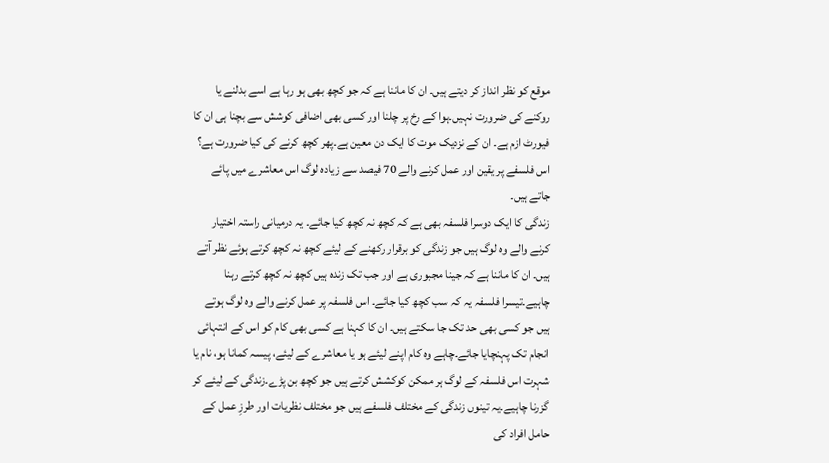موقع کو نظر انداز کر دیتے ہیں۔ ان کا ماننا ہے کہ جو کچھ بھی ہو رہا ہے اسے بدلنے یا روکنے کی ضرورت نہیں۔ہوا کے رخ پر چلنا اور کسی بھی اضافی کوشش سے بچنا ہی ان کا فیورٹ ازم ہے۔ ان کے نزدیک موت کا ایک دن معین ہے۔پھر کچھ کرنے کی کیا ضرورت ہے؟ اس فلسفے پر یقین اور عمل کرنے والے 70 فیصد سے زیادہ لوگ اس معاشرے میں پائے جاتے ہیں۔
زندگی کا ایک دوسرا فلسفہ بھی ہے کہ کچھ نہ کچھ کیا جائے۔ یہ درمیانی راستہ اختیار کرنے والے وہ لوگ ہیں جو زندگی کو برقرار رکھنے کے لیئے کچھ نہ کچھ کرتے ہوئے نظر آتے ہیں۔ ان کا ماننا ہے کہ جینا مجبوری ہے اور جب تک زندہ ہیں کچھ نہ کچھ کرتے رہنا چاہیے۔تیسرا فلسفہ یہ کہ سب کچھ کیا جائے۔ اس فلسفہ پر عمل کرنے والے وہ لوگ ہوتے ہیں جو کسی بھی حد تک جا سکتے ہیں۔ ان کا کہنا ہے کسی بھی کام کو اس کے انتہائی انجام تک پہنچایا جائے۔چاہے وہ کام اپنے لیئے ہو یا معاشرے کے لیئے، پیسہ کمانا ہو، نام یا شہرت اس فلسفہ کے لوگ ہر ممکن کوکشش کرتے ہیں جو کچھ بن پڑے۔زندگی کے لیئے کر گزرنا چاہیے۔یہ تینوں زندگی کے مختلف فلسفے ہیں جو مختلف نظریات اور طرزِ عمل کے حامل افراد کی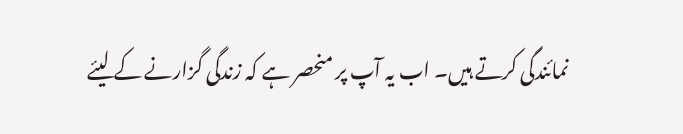نمائندگی کرتے ہیں۔ اب یہ آپ پر منحصر ہے کہ زندگی گزارنے کے لیئے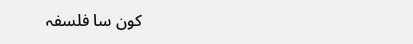کون سا فلسفہ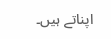اپناتے ہیں۔